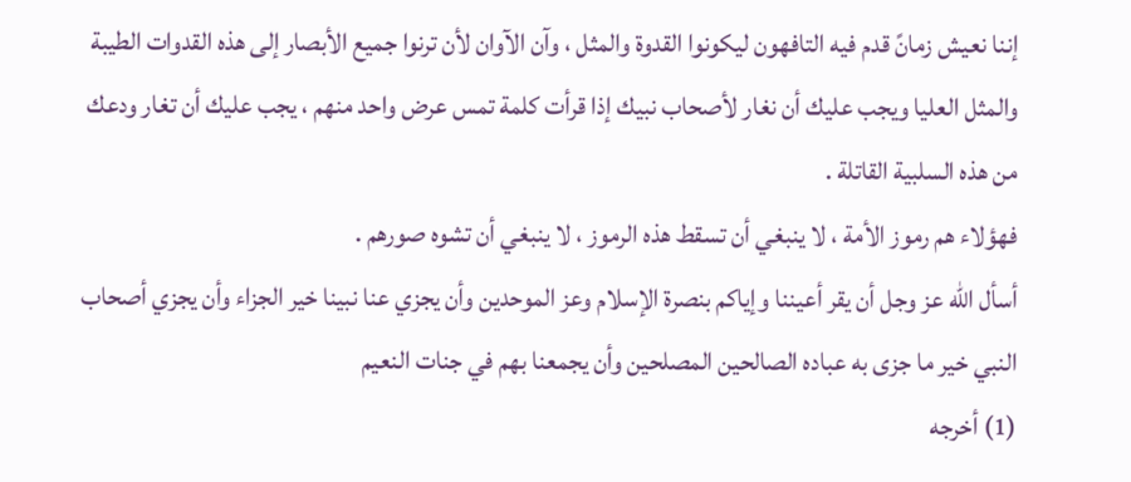إننا نعيش زمانً قدم فيه التافهون ليكونوا القدوة والمثل ، وآن الآوان لأن ترنوا جميع الأبصار إلى هذه القدوات الطيبة والمثل العليا ويجب عليك أن نغار لأصحاب نبيك إذا قرأت كلمة تمس عرض واحد منهم ، يجب عليك أن تغار ودعك من هذه السلبية القاتلة .
فهؤلاء هم رموز الأمة ، لا ينبغي أن تسقط هذه الرموز ، لا ينبغي أن تشوه صورهم .
أسأل الله عز وجل أن يقر أعيننا وإياكم بنصرة الإسلام وعز الموحدين وأن يجزي عنا نبينا خير الجزاء وأن يجزي أصحاب النبي خير ما جزى به عباده الصالحين المصلحين وأن يجمعنا بهم في جنات النعيم
(1) أخرجه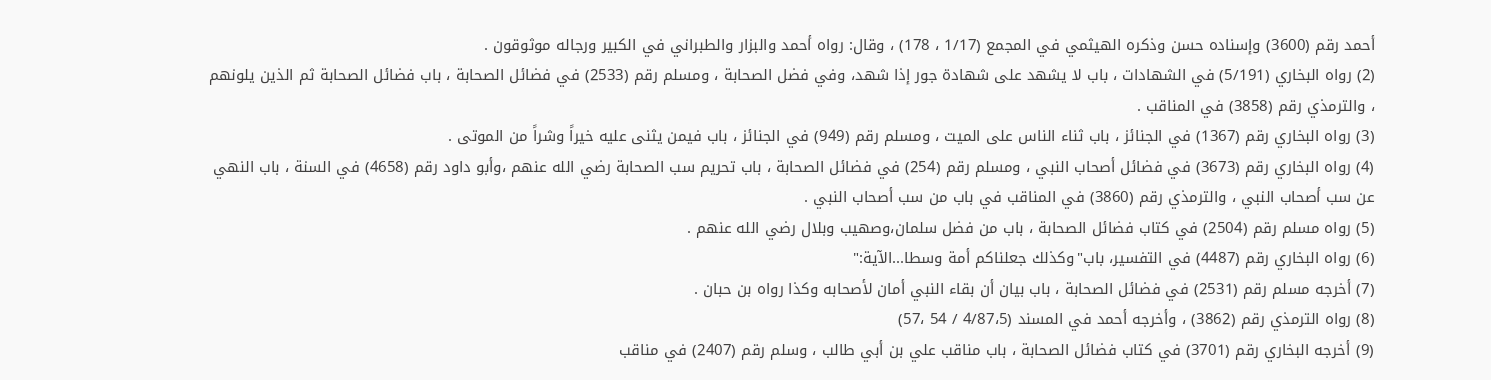أحمد رقم (3600) وإسناده حسن وذكره الهيثمي في المجمع (1/17 ، 178) ، وقال: رواه أحمد والبزار والطبراني في الكبير ورجاله موثوقون .
(2) رواه البخاري (5/191) في الشهادات ، باب لا يشهد على شهادة جور إذا شهد، وفي فضل الصحابة ، ومسلم رقم (2533) في فضائل الصحابة ، باب فضائل الصحابة ثم الذين يلونهم ، والترمذي رقم (3858) في المناقب .
(3) رواه البخاري رقم (1367) في الجنائز ، باب ثناء الناس على الميت ، ومسلم رقم (949) في الجنائز ، باب فيمن يثنى عليه خيراً وشراً من الموتى .
(4) رواه البخاري رقم (3673) في فضائل أصحاب النبي ، ومسلم رقم (254) في فضائل الصحابة ، باب تحريم سب الصحابة رضي الله عنهم ،وأبو داود رقم (4658) في السنة ، باب النهي عن سب أصحاب النبي ، والترمذي رقم (3860) في المناقب في باب من سب أصحاب النبي .
(5) رواه مسلم رقم (2504) في كتاب فضائل الصحابة ، باب من فضل سلمان،وصهيب وبلال رضي الله عنهم .
(6) رواه البخاري رقم (4487) في التفسير، باب"وكذلك جعلناكم أمة وسطا...الآية:"
(7) أخرجه مسلم رقم (2531) في فضائل الصحابة ، باب بيان أن بقاء النبي أمان لأصحابه وكذا رواه بن حبان .
(8) رواه الترمذي رقم (3862) ، وأخرجه أحمد في المسند (4/87،5 / 54 ،57)
(9) أخرجه البخاري رقم (3701) في كتاب فضائل الصحابة ، باب مناقب علي بن أبي طالب ، وسلم رقم (2407) في مناقب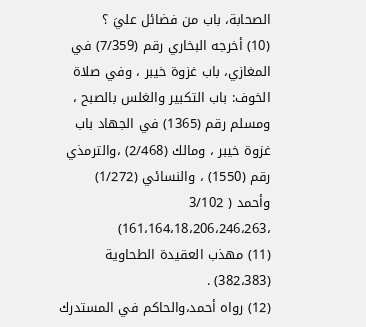الصحابة، باب من فضائل عليَ ؟
(10) أخرجه البخاري رقم (7/359) في المغازي، باب غزوة خيبر ، وفي صلاة الخوف: باب التكبير والغلس بالصبح ، ومسلم رقم (1365) في الجهاد باب غزوة خيبر ، ومالك (2/468) ،والترمذي رقم (1550) ، والنسائي (1/272) وأحمد ( 3/102 ،161،164،18،206،246،263)
(11) مهذب العقيدة الطحاوية (382،383) .
(12) رواه أحمد،والحاكم في المستدرك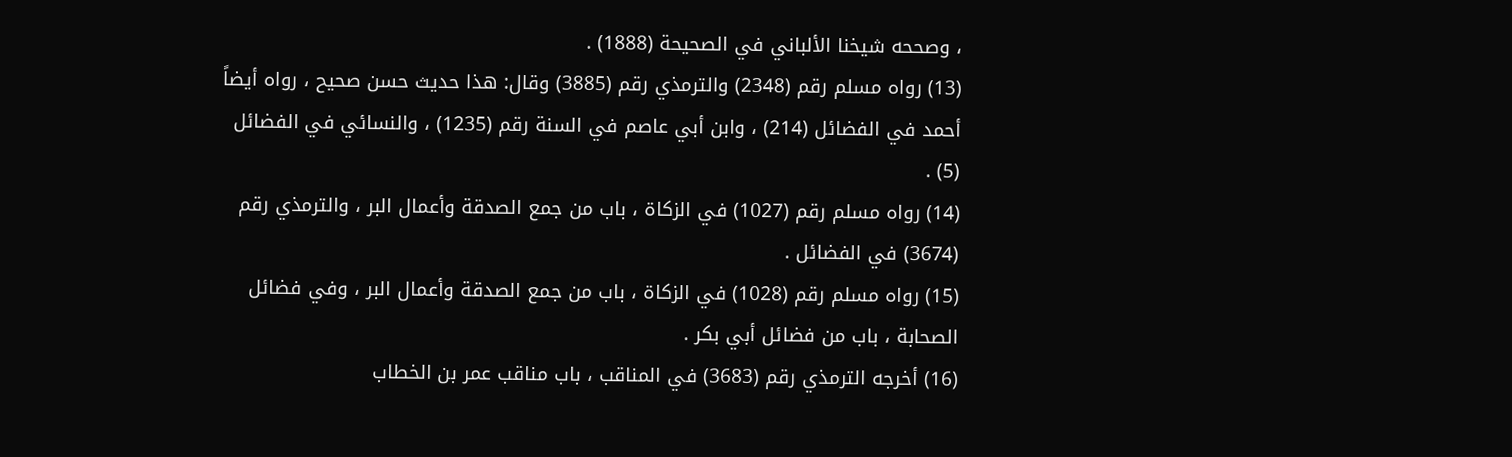، وصححه شيخنا الألباني في الصحيحة (1888) .
(13) رواه مسلم رقم (2348) والترمذي رقم (3885) وقال: هذا حديث حسن صحيح ، رواه أيضاً أحمد في الفضائل (214) ، وابن أبي عاصم في السنة رقم (1235) ، والنسائي في الفضائل (5) .
(14) رواه مسلم رقم (1027) في الزكاة ، باب من جمع الصدقة وأعمال البر ، والترمذي رقم (3674) في الفضائل .
(15) رواه مسلم رقم (1028) في الزكاة ، باب من جمع الصدقة وأعمال البر ، وفي فضائل الصحابة ، باب من فضائل أبي بكر .
(16) أخرجه الترمذي رقم (3683) في المناقب ، باب مناقب عمر بن الخطاب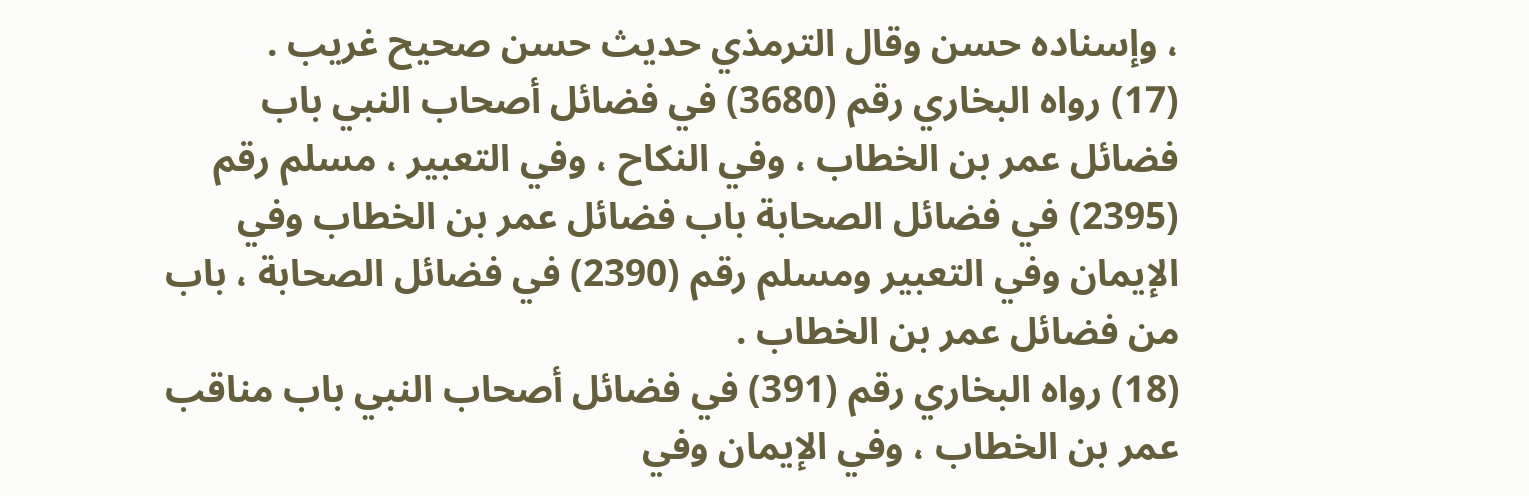، وإسناده حسن وقال الترمذي حديث حسن صحيح غريب .
(17) رواه البخاري رقم (3680) في فضائل أصحاب النبي باب فضائل عمر بن الخطاب ، وفي النكاح ، وفي التعبير ، مسلم رقم (2395) في فضائل الصحابة باب فضائل عمر بن الخطاب وفي الإيمان وفي التعبير ومسلم رقم (2390) في فضائل الصحابة ، باب من فضائل عمر بن الخطاب .
(18) رواه البخاري رقم (391) في فضائل أصحاب النبي باب مناقب عمر بن الخطاب ، وفي الإيمان وفي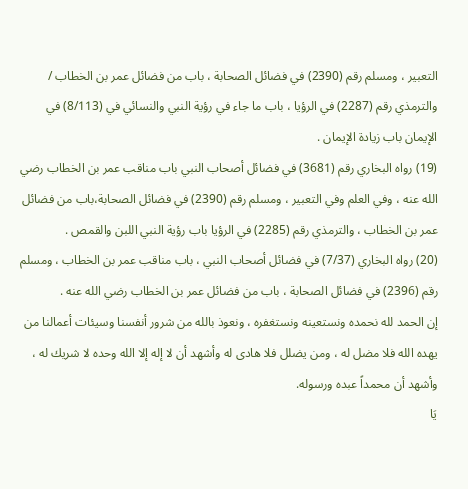التعبير ، ومسلم رقم (2390) في فضائل الصحابة ، باب من فضائل عمر بن الخطاب / والترمذي رقم (2287) في الرؤيا ، باب ما جاء في رؤية النبي والنسائي في (8/113) في الإيمان باب زيادة الإيمان .
(19) رواه البخاري رقم (3681) في فضائل أصحاب النبي باب مناقب عمر بن الخطاب رضي الله عنه ، وفي العلم وفي التعبير ، ومسلم رقم (2390) في فضائل الصحابة،باب من فضائل عمر بن الخطاب ، والترمذي رقم (2285) في الرؤيا باب رؤية النبي اللبن والقمص .
(20) رواه البخاري (7/37) في فضائل أصحاب النبي ، باب مناقب عمر بن الخطاب ، ومسلم رقم (2396) في فضائل الصحابة ، باب من فضائل عمر بن الخطاب رضي الله عنه .
إن الحمد لله نحمده ونستعينه ونستغفره ، ونعوذ بالله من شرور أنفسنا وسيئات أعمالنا من يهده الله فلا مضل له ، ومن يضلل فلا هادى له وأشهد أن لا إله إلا الله وحده لا شريك له ، وأشهد أن محمداً عبده ورسوله.
يَا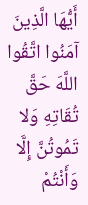أَيُّهَا الَّذِينَ آمَنُوا اتَّقُوا اللَّهَ حَقَّ تُقَاتِهِ وَلا تَمُوتُنَّ إِلَّا وَأَنْتُمْ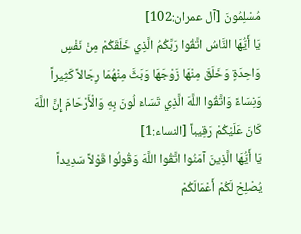مُسْلِمُونَ [آل عمران:102]
يَا أَيُّهَا النَّاسُ اتَّقُوا رَبَّكُمُ الَّذِي خَلَقَكُمْ مِنْ نَفْسٍ وَاحِدَةٍ وَخَلَقَ مِنْهَا زَوْجَهَا وَبَثَّ مِنْهُمَا رِجَالاً كَثِيراً وَنِسَاءً وَاتَّقُوا اللَّهَ الَّذِي تَسَاءَ لُونَ بِهِ وَالْأَرْحَامَ إِنَّ اللَّهَ كَانَ عَلَيْكُمْ رَقِيباً [النساء:1]
يَا أَيُّهَا الَّذِينَ آمَنُوا اتَّقُوا اللَّهَ وَقُولُوا قَوْلاً سَدِيداً يُصْلِحْ لَكُمْ أَعْمَالَكُمْ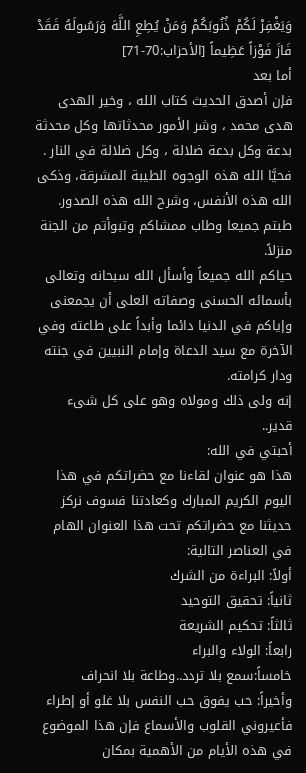وَيَغْفِرْ لَكُمْ ذُنُوبَكُمْ وَمَنْ يُطِعِ اللَّهَ وَرَسُولَهُ فَقَدْ فَازَ فَوْزاً عَظِيماً [الأحزاب:70-71]
أما بعد
فإن أصدق الحديث كتاب الله ، وخير الهدى هدى محمد ، وشر الأمور محدثاتها وكل محدثة بدعة وكل بدعة ضلالة ، وكل ضلالة في النار .
فحيَّا الله هذه الوجوه الطيبة المشرقة، وذكى الله هذه الأنفس، وشرح الله هذه الصدور.
طبتم جميعا وطاب ممشاكم وتبوأتم من الجنة منزلاً.
حياكم الله جميعاً وأسأل الله سبحانه وتعالى بأسمائه الحسنى وصفاته العلى أن يجمعنى وإياكم في الدنيا دائما وأبداً على طاعته وفي الآخرة مع سيد الدعاة وإمام النبيين في جنته ودار كرامته.
إنه ولى ذلك ومولاه وهو على كل شىء قدير..
أحبتي في الله:
هذا هو عنوان لقاءنا مع حضراتكم في هذا اليوم الكريم المبارك وكعادتنا فسوف نركز حديثنا مع حضراتكم تحت هذا العنوان الهام في العناصر التالية:
أولاً: البراءة من الشرك
ثانياً: تحقيق التوحيد
ثالثاً: تحكيم الشريعة
رابعاً: الولاء والبراء
خامساً:سمع بلا تردد..وطاعة بلا انحراف
وأخيراً: حب يفوق حب النفس بلا غلو أو إطراء
فأعيروني القلوب والأسماع فإن هذا الموضوع في هذه الأيام من الأهمية بمكان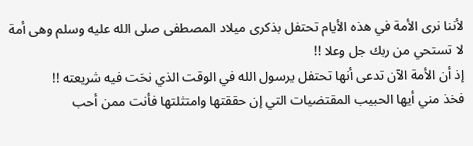لأننا نرى الأمة في هذه الأيام تحتفل بذكرى ميلاد المصطفى صلى الله عليه وسلم وهى أمة لا تستحي من ربك جل وعلا !!
إذ أن الأمة الآن تدعى أنها تحتفل يرسول الله في الوقت الذي نحَت فيه شريعته !!
فخذ مني أيها الحبيب المقتضيات التي إن حققتها وامتثلتها فأنت ممن أحب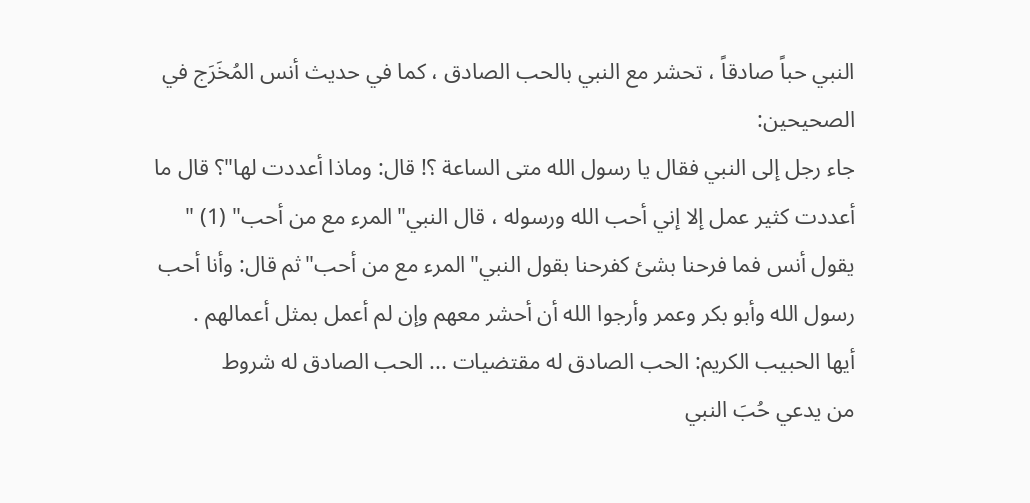النبي حباً صادقاً ، تحشر مع النبي بالحب الصادق ، كما في حديث أنس المُخَرَج في الصحيحين:
جاء رجل إلى النبي فقال يا رسول الله متى الساعة ؟! قال: وماذا أعددت لها"؟ قال ما أعددت كثير عمل إلا إني أحب الله ورسوله ، قال النبي"المرء مع من أحب" (1) "
يقول أنس فما فرحنا بشئ كفرحنا بقول النبي"المرء مع من أحب"ثم قال: وأنا أحب رسول الله وأبو بكر وعمر وأرجوا الله أن أحشر معهم وإن لم أعمل بمثل أعمالهم .
أيها الحبيب الكريم: الحب الصادق له مقتضيات ... الحب الصادق له شروط
من يدعي حُبَ النبي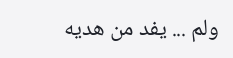ولم ... يفد من هديه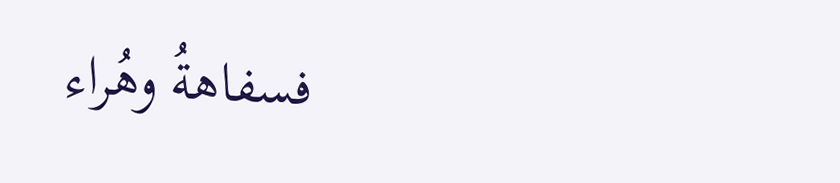فسفاهةُ وهُراء